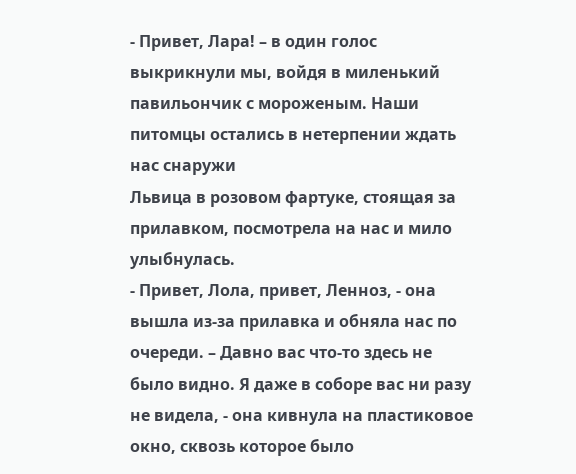- Привет, Лара! – в один голос выкрикнули мы, войдя в миленький павильончик с мороженым. Наши питомцы остались в нетерпении ждать нас снаружи
Львица в розовом фартуке, стоящая за прилавком, посмотрела на нас и мило улыбнулась.
- Привет, Лола, привет, Ленноз, - она вышла из-за прилавка и обняла нас по очереди. – Давно вас что-то здесь не было видно. Я даже в соборе вас ни разу не видела, - она кивнула на пластиковое окно, сквозь которое было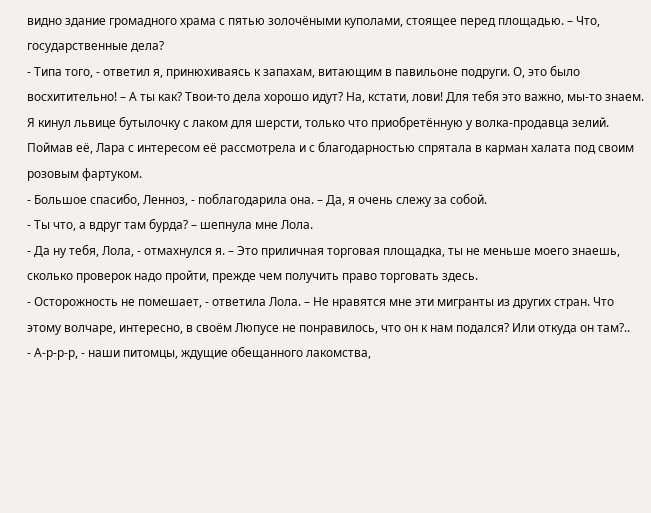видно здание громадного храма с пятью золочёными куполами, стоящее перед площадью. – Что, государственные дела?
- Типа того, - ответил я, принюхиваясь к запахам, витающим в павильоне подруги. О, это было восхитительно! – А ты как? Твои-то дела хорошо идут? На, кстати, лови! Для тебя это важно, мы-то знаем.
Я кинул львице бутылочку с лаком для шерсти, только что приобретённую у волка-продавца зелий. Поймав её, Лара с интересом её рассмотрела и с благодарностью спрятала в карман халата под своим розовым фартуком.
- Большое спасибо, Ленноз, - поблагодарила она. – Да, я очень слежу за собой.
- Ты что, а вдруг там бурда? – шепнула мне Лола.
- Да ну тебя, Лола, - отмахнулся я. – Это приличная торговая площадка, ты не меньше моего знаешь, сколько проверок надо пройти, прежде чем получить право торговать здесь.
- Осторожность не помешает, - ответила Лола. – Не нравятся мне эти мигранты из других стран. Что этому волчаре, интересно, в своём Люпусе не понравилось, что он к нам подался? Или откуда он там?..
- А-р-р-р, - наши питомцы, ждущие обещанного лакомства,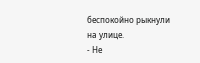беспокойно рыкнули на улице.
- Не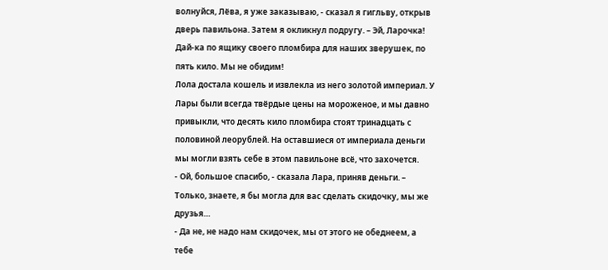волнуйся, Лёва, я уже заказываю, - сказал я гигльву, открыв дверь павильона. Затем я окликнул подругу. – Эй, Ларочка! Дай-ка по ящику своего пломбира для наших зверушек, по пять кило. Мы не обидим!
Лола достала кошель и извлекла из него золотой империал. У Лары были всегда твёрдые цены на мороженое, и мы давно привыкли, что десять кило пломбира стоят тринадцать с половиной леорублей. На оставшиеся от империала деньги мы могли взять себе в этом павильоне всё, что захочется.
- Ой, большое спасибо, - сказала Лара, приняв деньги. – Только, знаете, я бы могла для вас сделать скидочку, мы же друзья…
- Да не, не надо нам скидочек, мы от этого не обеднеем, а тебе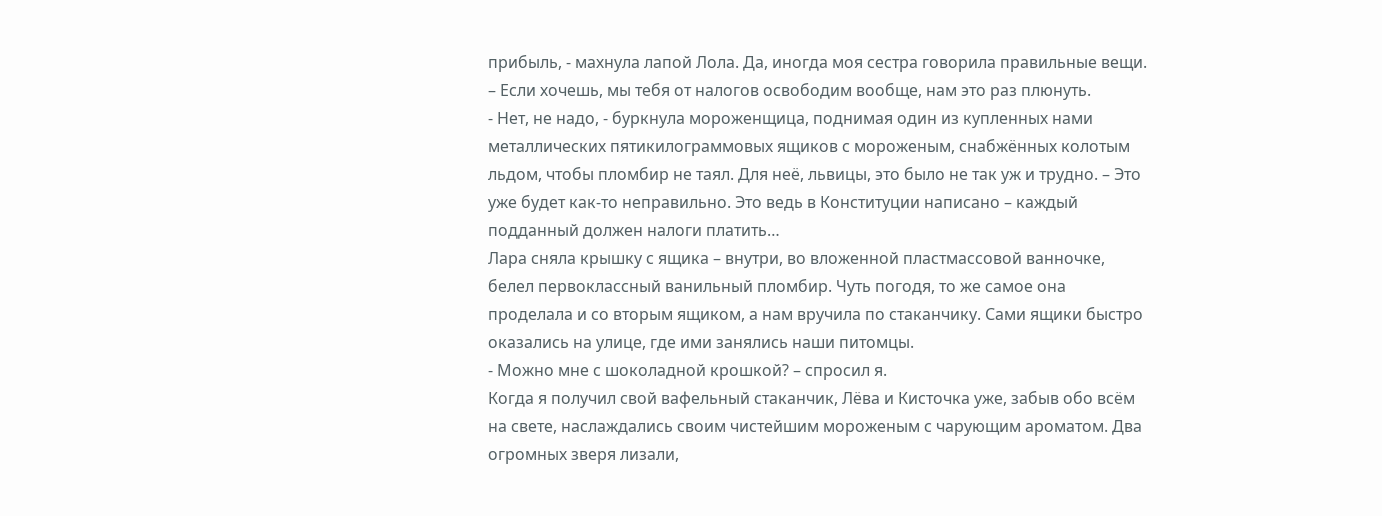прибыль, - махнула лапой Лола. Да, иногда моя сестра говорила правильные вещи. – Если хочешь, мы тебя от налогов освободим вообще, нам это раз плюнуть.
- Нет, не надо, - буркнула мороженщица, поднимая один из купленных нами металлических пятикилограммовых ящиков с мороженым, снабжённых колотым льдом, чтобы пломбир не таял. Для неё, львицы, это было не так уж и трудно. – Это уже будет как-то неправильно. Это ведь в Конституции написано – каждый подданный должен налоги платить…
Лара сняла крышку с ящика – внутри, во вложенной пластмассовой ванночке, белел первоклассный ванильный пломбир. Чуть погодя, то же самое она проделала и со вторым ящиком, а нам вручила по стаканчику. Сами ящики быстро оказались на улице, где ими занялись наши питомцы.
- Можно мне с шоколадной крошкой? – спросил я.
Когда я получил свой вафельный стаканчик, Лёва и Кисточка уже, забыв обо всём на свете, наслаждались своим чистейшим мороженым с чарующим ароматом. Два огромных зверя лизали,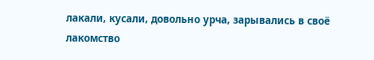лакали, кусали, довольно урча, зарывались в своё лакомство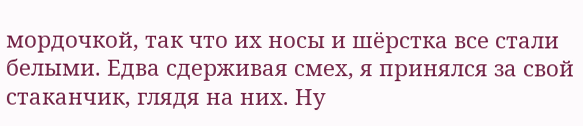мордочкой, так что их носы и шёрстка все стали белыми. Едва сдерживая смех, я принялся за свой стаканчик, глядя на них. Ну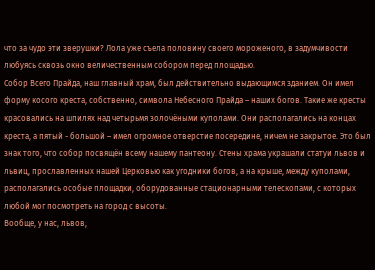что за чудо эти зверушки? Лола уже съела половину своего мороженого, в задумчивости любуясь сквозь окно величественным собором перед площадью.
Собор Всего Прайда, наш главный храм, был действительно выдающимся зданием. Он имел форму косого креста, собственно, символа Небесного Прайда – наших богов. Такие же кресты красовались на шпилях над четырьмя золочёными куполами. Они располагались на концах креста, а пятый - большой – имел огромное отверстие посередине, ничем не закрытое. Это был знак того, что собор посвящён всему нашему пантеону. Стены храма украшали статуи львов и львиц, прославленных нашей Церковью как угодники богов, а на крыше, между куполами, располагались особые площадки, оборудованные стационарными телескопами, с которых любой мог посмотреть на город с высоты.
Вообще, у нас, львов,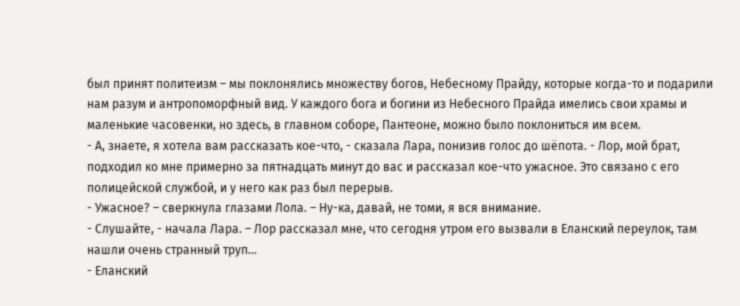был принят политеизм – мы поклонялись множеству богов, Небесному Прайду, которые когда-то и подарили нам разум и антропоморфный вид. У каждого бога и богини из Небесного Прайда имелись свои храмы и маленькие часовенки, но здесь, в главном соборе, Пантеоне, можно было поклониться им всем.
- А, знаете, я хотела вам рассказать кое-что, - сказала Лара, понизив голос до шёпота. - Лор, мой брат, подходил ко мне примерно за пятнадцать минут до вас и рассказал кое-что ужасное. Это связано с его полицейской службой, и у него как раз был перерыв.
- Ужасное? – сверкнула глазами Лола. – Ну-ка, давай, не томи, я вся внимание.
- Слушайте, - начала Лара. – Лор рассказал мне, что сегодня утром его вызвали в Еланский переулок, там нашли очень странный труп…
- Еланский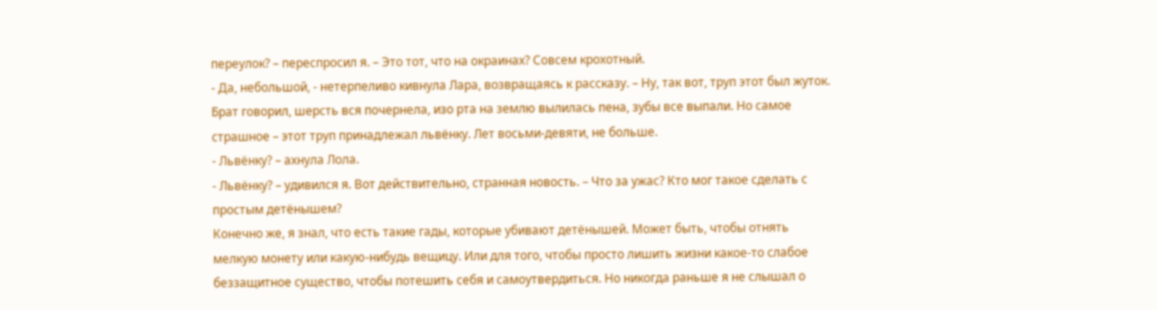переулок? – переспросил я. – Это тот, что на окраинах? Совсем крохотный.
- Да, небольшой, - нетерпеливо кивнула Лара, возвращаясь к рассказу. – Ну, так вот, труп этот был жуток. Брат говорил, шерсть вся почернела, изо рта на землю вылилась пена, зубы все выпали. Но самое страшное – этот труп принадлежал львёнку. Лет восьми-девяти, не больше.
- Львёнку? – ахнула Лола.
- Львёнку? – удивился я. Вот действительно, странная новость. – Что за ужас? Кто мог такое сделать с простым детёнышем?
Конечно же, я знал, что есть такие гады, которые убивают детёнышей. Может быть, чтобы отнять мелкую монету или какую-нибудь вещицу. Или для того, чтобы просто лишить жизни какое-то слабое беззащитное существо, чтобы потешить себя и самоутвердиться. Но никогда раньше я не слышал о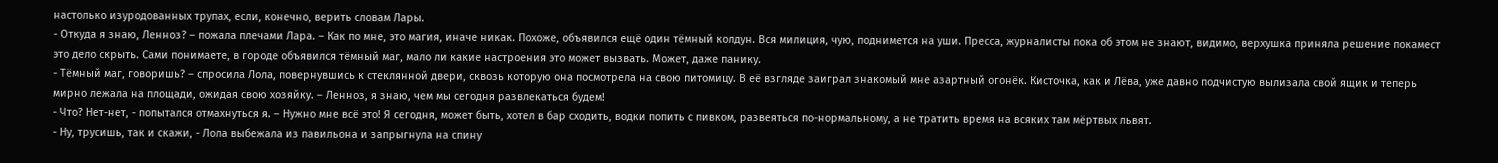настолько изуродованных трупах, если, конечно, верить словам Лары.
- Откуда я знаю, Ленноз? – пожала плечами Лара. – Как по мне, это магия, иначе никак. Похоже, объявился ещё один тёмный колдун. Вся милиция, чую, поднимется на уши. Пресса, журналисты пока об этом не знают, видимо, верхушка приняла решение покамест это дело скрыть. Сами понимаете, в городе объявился тёмный маг, мало ли какие настроения это может вызвать. Может, даже панику.
- Тёмный маг, говоришь? – спросила Лола, повернувшись к стеклянной двери, сквозь которую она посмотрела на свою питомицу. В её взгляде заиграл знакомый мне азартный огонёк. Кисточка, как и Лёва, уже давно подчистую вылизала свой ящик и теперь мирно лежала на площади, ожидая свою хозяйку. – Ленноз, я знаю, чем мы сегодня развлекаться будем!
- Что? Нет-нет, - попытался отмахнуться я. – Нужно мне всё это! Я сегодня, может быть, хотел в бар сходить, водки попить с пивком, развеяться по-нормальному, а не тратить время на всяких там мёртвых львят.
- Ну, трусишь, так и скажи, - Лола выбежала из павильона и запрыгнула на спину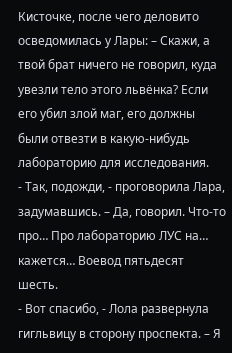Кисточке, после чего деловито осведомилась у Лары: – Скажи, а твой брат ничего не говорил, куда увезли тело этого львёнка? Если его убил злой маг, его должны были отвезти в какую-нибудь лабораторию для исследования.
- Так, подожди, - проговорила Лара, задумавшись. – Да, говорил. Что-то про… Про лабораторию ЛУС на… кажется… Воевод пятьдесят шесть.
- Вот спасибо, - Лола развернула гигльвицу в сторону проспекта. – Я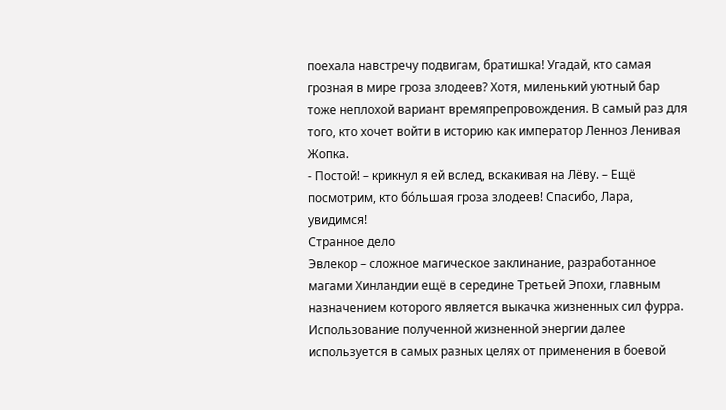поехала навстречу подвигам, братишка! Угадай, кто самая грозная в мире гроза злодеев? Хотя, миленький уютный бар тоже неплохой вариант времяпрепровождения. В самый раз для того, кто хочет войти в историю как император Ленноз Ленивая Жопка.
- Постой! – крикнул я ей вслед, вскакивая на Лёву. – Ещё посмотрим, кто бо́льшая гроза злодеев! Спасибо, Лара, увидимся!
Странное дело
Эвлекор – сложное магическое заклинание, разработанное магами Хинландии ещё в середине Третьей Эпохи, главным назначением которого является выкачка жизненных сил фурра. Использование полученной жизненной энергии далее используется в самых разных целях от применения в боевой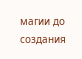магии до создания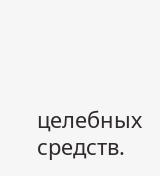целебных средств.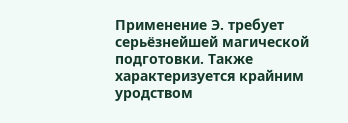Применение Э. требует серьёзнейшей магической подготовки. Также характеризуется крайним уродством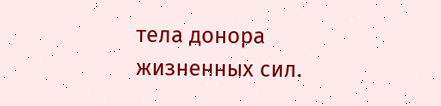тела донора жизненных сил.